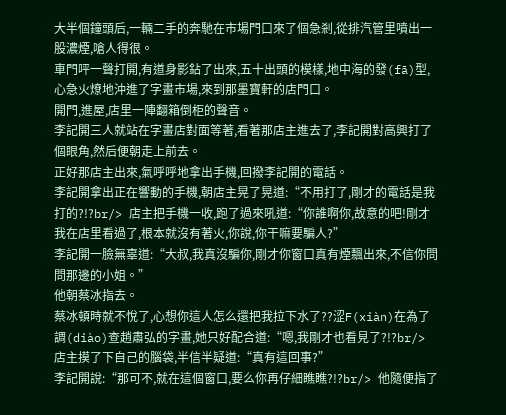大半個鐘頭后,一輛二手的奔馳在市場門口來了個急剎,從排汽管里噴出一股濃煙,嗆人得很。
車門呯一聲打開,有道身影鉆了出來,五十出頭的模樣,地中海的發(fā)型,心急火燎地沖進了字畫市場,來到那墨寶軒的店門口。
開門,進屋,店里一陣翻箱倒柜的聲音。
李記開三人就站在字畫店對面等著,看著那店主進去了,李記開對高興打了個眼角,然后便朝走上前去。
正好那店主出來,氣呼呼地拿出手機,回撥李記開的電話。
李記開拿出正在響動的手機,朝店主晃了晃道:“不用打了,剛才的電話是我打的?!?br/> 店主把手機一收,跑了過來吼道:“你誰啊你,故意的吧!剛才我在店里看過了,根本就沒有著火,你說,你干嘛要騙人?”
李記開一臉無辜道:“大叔,我真沒騙你,剛才你窗口真有煙飄出來,不信你問問那邊的小姐。”
他朝蔡冰指去。
蔡冰頓時就不悅了,心想你這人怎么還把我拉下水了??涩F(xiàn)在為了調(diào)查趙肅弘的字畫,她只好配合道:“嗯,我剛才也看見了?!?br/> 店主摸了下自己的腦袋,半信半疑道:“真有這回事?”
李記開說:“那可不,就在這個窗口,要么你再仔細瞧瞧?!?br/> 他隨便指了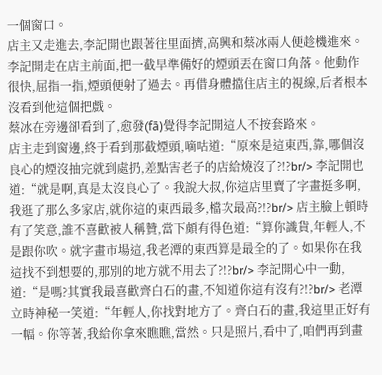一個窗口。
店主又走進去,李記開也跟著往里面擠,高興和蔡冰兩人便趁機進來。
李記開走在店主前面,把一截早準備好的煙頭丟在窗口角落。他動作很快,屈指一指,煙頭便射了過去。再借身體擋住店主的視線,后者根本沒看到他這個把戲。
蔡冰在旁邊卻看到了,愈發(fā)覺得李記開這人不按套路來。
店主走到窗邊,終于看到那截煙頭,嘀咕道:“原來是這東西,靠,哪個沒良心的煙沒抽完就到處扔,差點害老子的店給燒沒了?!?br/> 李記開也道:“就是啊,真是太沒良心了。我說大叔,你這店里賣了字畫挺多啊,我逛了那么多家店,就你這的東西最多,檔次最高?!?br/> 店主臉上頓時有了笑意,誰不喜歡被人稱贊,當下頗有得色道:“算你識貨,年輕人,不是跟你吹。就字畫市場這,我老潭的東西算是最全的了。如果你在我這找不到想要的,那別的地方就不用去了?!?br/> 李記開心中一動,道:“是嗎?其實我最喜歡齊白石的畫,不知道你這有沒有?!?br/> 老潭立時神秘一笑道:“年輕人,你找對地方了。齊白石的畫,我這里正好有一幅。你等著,我給你拿來瞧瞧,當然。只是照片,看中了,咱們再到畫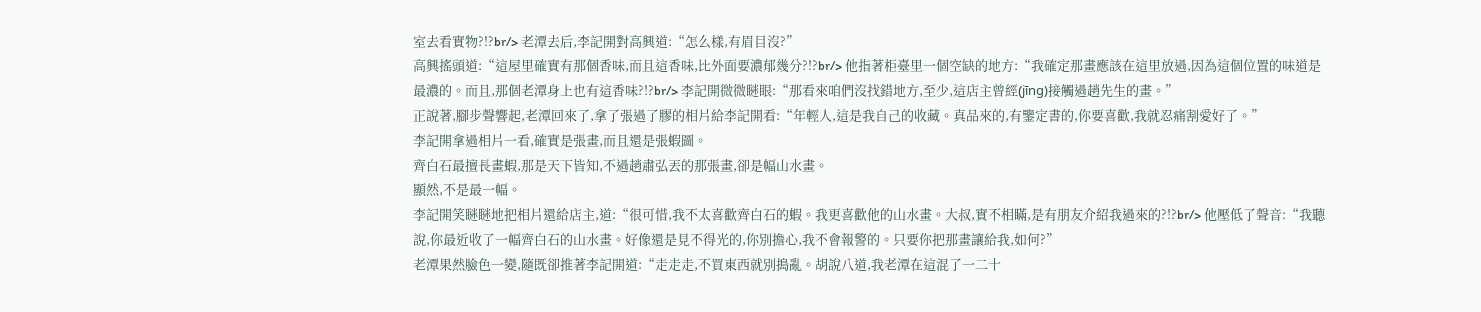室去看實物?!?br/> 老潭去后,李記開對高興道:“怎么樣,有眉目沒?”
高興搖頭道:“這屋里確實有那個香味,而且這香味,比外面要濃郁幾分?!?br/> 他指著柜臺里一個空缺的地方:“我確定那畫應該在這里放過,因為這個位置的味道是最濃的。而且,那個老潭身上也有這香味?!?br/> 李記開微微瞇眼:“那看來咱們沒找錯地方,至少,這店主曾經(jīng)接觸過趙先生的畫。”
正說著,腳步聲響起,老潭回來了,拿了張過了膠的相片給李記開看:“年輕人,這是我自己的收藏。真品來的,有鑒定書的,你要喜歡,我就忍痛割愛好了。”
李記開拿過相片一看,確實是張畫,而且還是張蝦圖。
齊白石最擅長畫蝦,那是天下皆知,不過趙肅弘丟的那張畫,卻是幅山水畫。
顯然,不是最一幅。
李記開笑瞇瞇地把相片還給店主,道:“很可惜,我不太喜歡齊白石的蝦。我更喜歡他的山水畫。大叔,實不相瞞,是有朋友介紹我過來的?!?br/> 他壓低了聲音:“我聽說,你最近收了一幅齊白石的山水畫。好像還是見不得光的,你別擔心,我不會報警的。只要你把那畫讓給我,如何?”
老潭果然臉色一變,隨既卻推著李記開道:“走走走,不買東西就別搗亂。胡說八道,我老潭在這混了一二十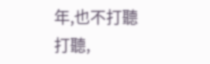年,也不打聽打聽,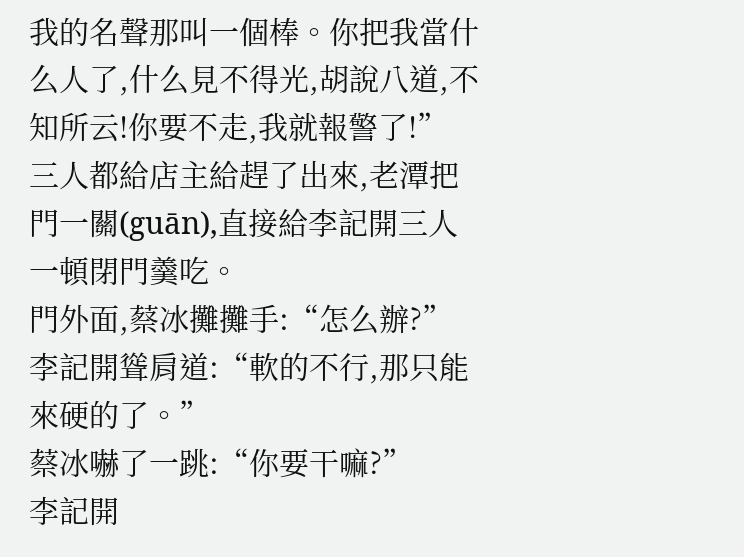我的名聲那叫一個棒。你把我當什么人了,什么見不得光,胡說八道,不知所云!你要不走,我就報警了!”
三人都給店主給趕了出來,老潭把門一關(guān),直接給李記開三人一頓閉門羹吃。
門外面,蔡冰攤攤手:“怎么辦?”
李記開聳肩道:“軟的不行,那只能來硬的了。”
蔡冰嚇了一跳:“你要干嘛?”
李記開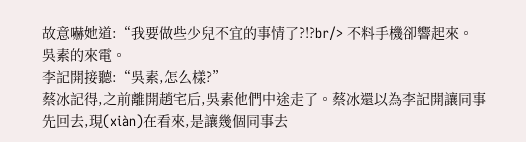故意嚇她道:“我要做些少兒不宜的事情了?!?br/> 不料手機卻響起來。
吳素的來電。
李記開接聽:“吳素,怎么樣?”
蔡冰記得,之前離開趙宅后,吳素他們中途走了。蔡冰還以為李記開讓同事先回去,現(xiàn)在看來,是讓幾個同事去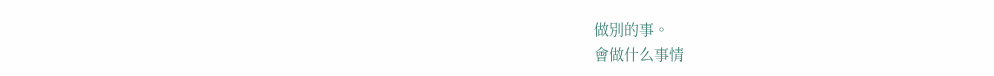做別的事。
會做什么事情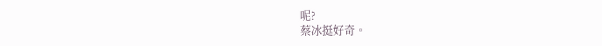呢?
蔡冰挺好奇。